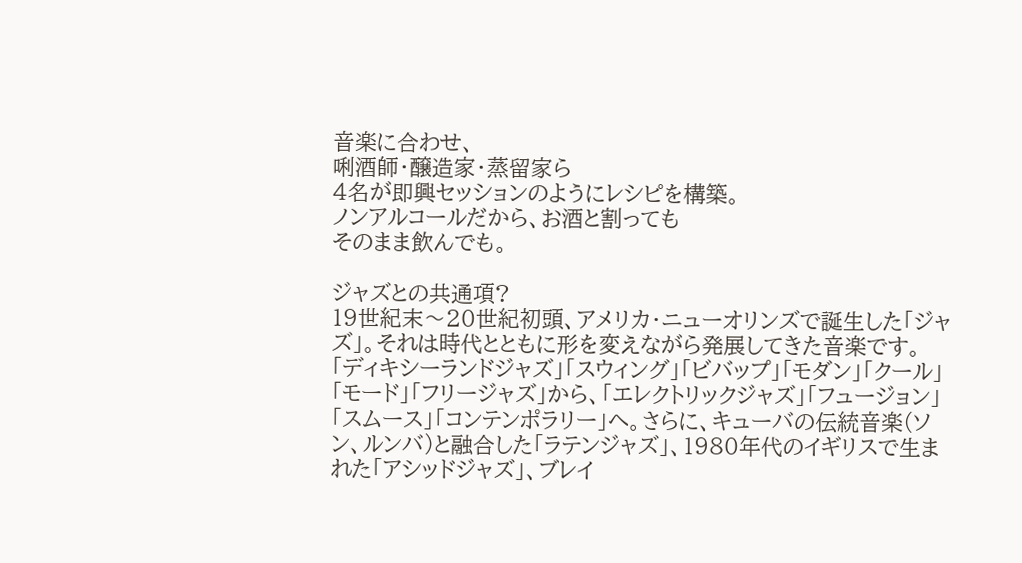音楽に合わせ、
唎酒師・醸造家・蒸留家ら
4名が即興セッションのようにレシピを構築。
ノンアルコールだから、お酒と割っても
そのまま飲んでも。

ジャズとの共通項?
19世紀末〜20世紀初頭、アメリカ・ニューオリンズで誕生した「ジャズ」。それは時代とともに形を変えながら発展してきた音楽です。
「ディキシーランドジャズ」「スウィング」「ビバップ」「モダン」「クール」「モード」「フリージャズ」から、「エレクトリックジャズ」「フュージョン」「スムース」「コンテンポラリー」へ。さらに、キューバの伝統音楽(ソン、ルンバ)と融合した「ラテンジャズ」、1980年代のイギリスで生まれた「アシッドジャズ」、ブレイ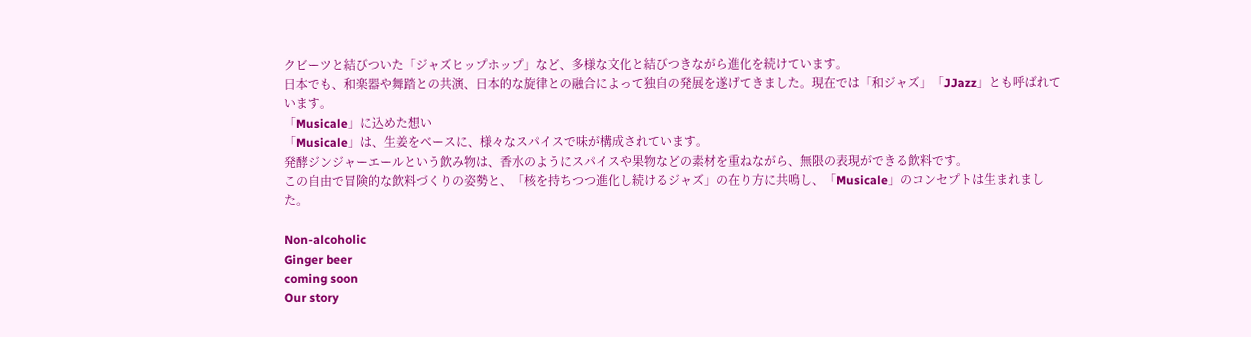クビーツと結びついた「ジャズヒップホップ」など、多様な文化と結びつきながら進化を続けています。
日本でも、和楽器や舞踏との共演、日本的な旋律との融合によって独自の発展を遂げてきました。現在では「和ジャズ」「JJazz」とも呼ばれています。
「Musicale」に込めた想い
「Musicale」は、生姜をベースに、様々なスパイスで味が構成されています。
発酵ジンジャーエールという飲み物は、香水のようにスパイスや果物などの素材を重ねながら、無限の表現ができる飲料です。
この自由で冒険的な飲料づくりの姿勢と、「核を持ちつつ進化し続けるジャズ」の在り方に共鳴し、「Musicale」のコンセプトは生まれました。

Non-alcoholic
Ginger beer
coming soon
Our story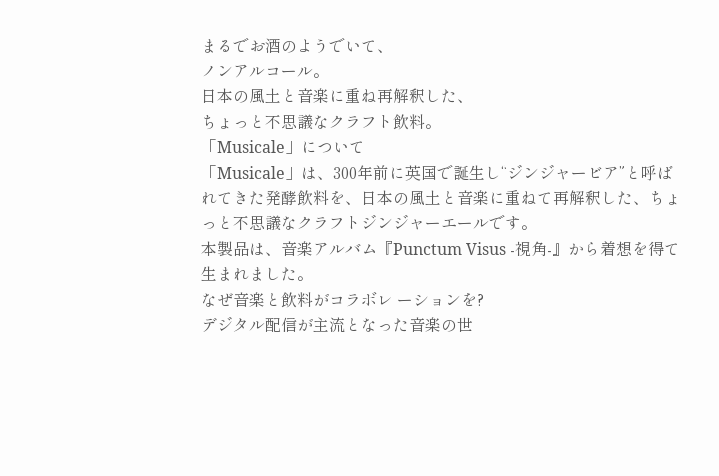まるでお酒のようでいて、
ノンアルコール。
日本の風土と音楽に重ね再解釈した、
ちょっと不思議なクラフト飲料。
「Musicale」について
「Musicale」は、300年前に英国で誕生し“ジンジャービア”と呼ばれてきた発酵飲料を、日本の風土と音楽に重ねて再解釈した、ちょっと不思議なクラフトジンジャーエールです。
本製品は、音楽アルバム『Punctum Visus -視角-』から着想を得て生まれました。
なぜ音楽と飲料がコラボレ ーションを?
デジタル配信が主流となった音楽の世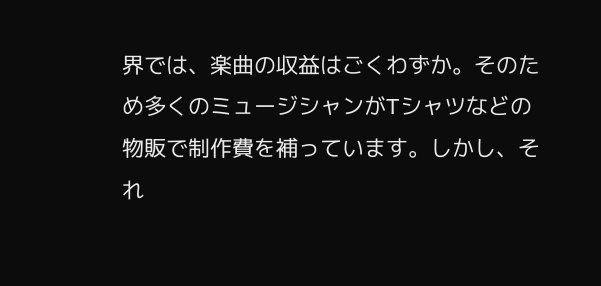界では、楽曲の収益はごくわずか。そのため多くのミュージシャンがTシャツなどの物販で制作費を補っています。しかし、それ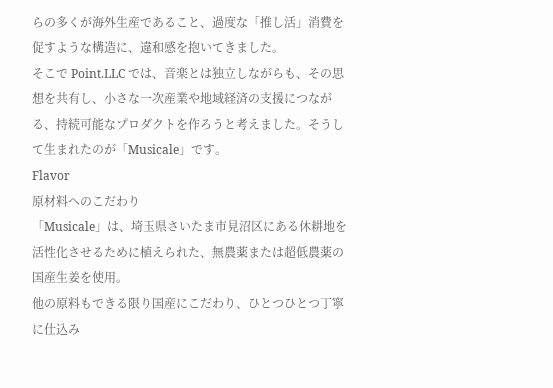らの多くが海外生産であること、過度な「推し活」消費を促すような構造に、違和感を抱いてきました。
そこで Point.LLC では、音楽とは独立しながらも、その思想を共有し、小さな一次産業や地域経済の支援につながる、持続可能なプロダクトを作ろうと考えました。そうして生まれたのが「Musicale」です。
Flavor
原材料へのこだわり
「Musicale」は、埼玉県さいたま市見沼区にある休耕地を活性化させるために植えられた、無農薬または超低農薬の国産生姜を使用。
他の原料もできる限り国産にこだわり、ひとつひとつ丁寧に仕込み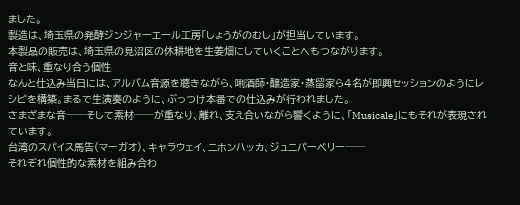ました。
製造は、埼玉県の発酵ジンジャーエール工房「しょうがのむし」が担当しています。
本製品の販売は、埼玉県の見沼区の休耕地を生姜畑にしていくことへもつながります。
音と味、重なり合う個性
なんと仕込み当日には、アルバム音源を聴きながら、唎酒師・醸造家・蒸留家ら4名が即興セッションのようにレシピを構築。まるで生演奏のように、ぶっつけ本番での仕込みが行われました。
さまざまな音──そして素材──が重なり、離れ、支え合いながら響くように、「Musicale」にもそれが表現されています。
台湾のスパイス馬告(マーガオ)、キャラウェイ、ニホンハッカ、ジュニパーベリー──
それぞれ個性的な素材を組み合わ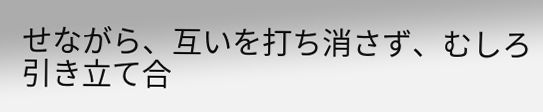せながら、互いを打ち消さず、むしろ引き立て合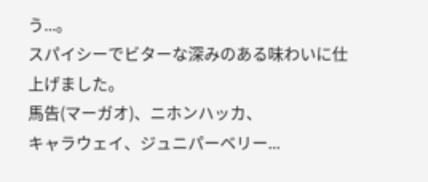う...。
スパイシーでビターな深みのある味わいに仕上げました。
馬告(マーガオ)、ニホンハッカ、
キャラウェイ、ジュニパーベリー...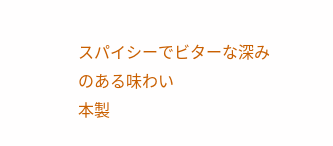スパイシーでビターな深みのある味わい
本製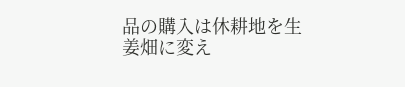品の購入は休耕地を生姜畑に変え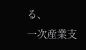る、
一次産業支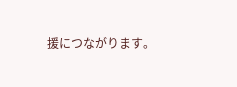援につながります。